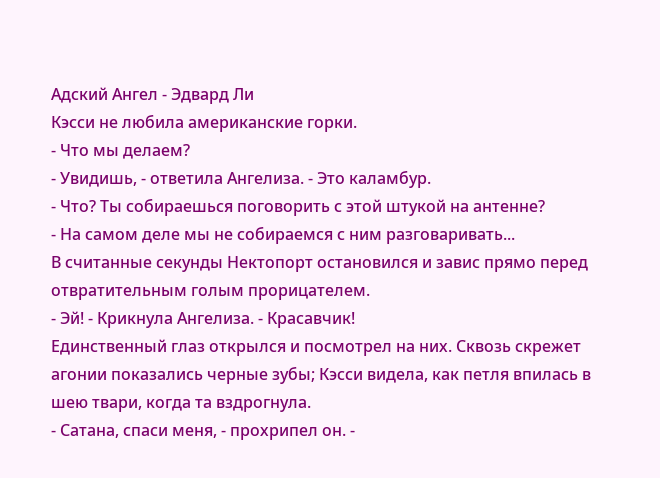Адский Ангел - Эдвард Ли
Кэсси не любила американские горки.
- Что мы делаем?
- Увидишь, - ответила Ангелиза. - Это каламбур.
- Что? Ты собираешься поговорить с этой штукой на антенне?
- На самом деле мы не собираемся с ним разговаривать...
В считанные секунды Нектопорт остановился и завис прямо перед отвратительным голым прорицателем.
- Эй! - Крикнула Ангелиза. - Красавчик!
Единственный глаз открылся и посмотрел на них. Сквозь скрежет агонии показались черные зубы; Кэсси видела, как петля впилась в шею твари, когда та вздрогнула.
- Сатана, спаси меня, - прохрипел он. -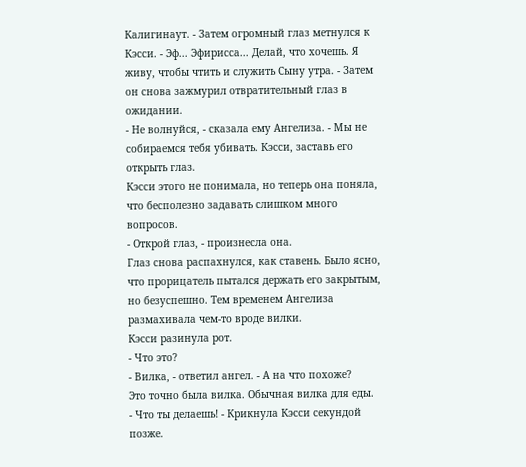Калигинаут. - Затем огромный глаз метнулся к Кэсси. - Эф... Эфирисса... Делай, что хочешь. Я живу, чтобы чтить и служить Сыну утра. - Затем он снова зажмурил отвратительный глаз в ожидании.
- Не волнуйся, - сказала ему Ангелиза. - Мы не собираемся тебя убивать. Кэсси, заставь его открыть глаз.
Кэсси этого не понимала, но теперь она поняла, что бесполезно задавать слишком много вопросов.
- Открой глаз, - произнесла она.
Глаз снова распахнулся, как ставень. Было ясно, что прорицатель пытался держать его закрытым, но безуспешно. Тем временем Ангелиза размахивала чем-то вроде вилки.
Кэсси разинула рот.
- Что это?
- Вилка, - ответил ангел. - А на что похоже?
Это точно была вилка. Обычная вилка для еды.
- Что ты делаешь! - Крикнула Кэсси секундой позже.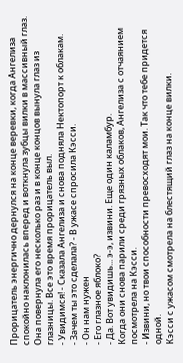Прорицатель энергично дернулся на конце веревки, когда Ангелиза спокойно наклонилась вперед и воткнула зубцы вилки в массивный глаз. Она повернула его несколько раз и в конце концов вынула глаз из глазницы. Все это время прорицатель выл.
- Увидимся! - Сказала Ангелиза и снова подняла Нектопорт к облакам.
- Зачем ты это сделала? - В ужасе спросила Кэсси.
- Он нам нужен
- Его глазное яблоко?
- Да. Вот увидишь... э-э, извини. Еще один каламбур.
Когда они снова парили среди грязных облаков, Ангелиза с отчаянием посмотрела на Кэсси.
- Извини, но твои способности превосходят мои. Так что тебе придется одной.
Кэсси с ужасом смотрела на блестящий глаз на конце вилки.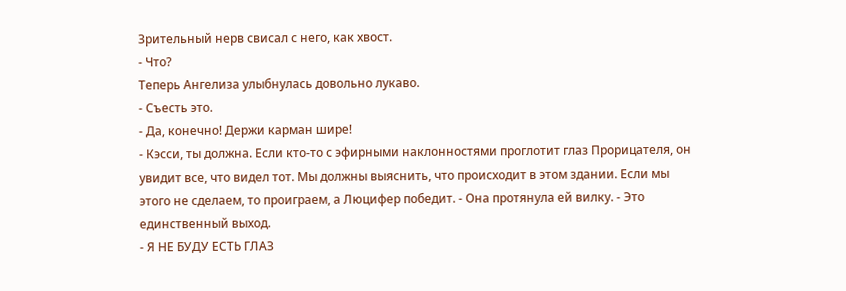Зрительный нерв свисал с него, как хвост.
- Что?
Теперь Ангелиза улыбнулась довольно лукаво.
- Съесть это.
- Да, конечно! Держи карман шире!
- Кэсси, ты должна. Если кто-то с эфирными наклонностями проглотит глаз Прорицателя, он увидит все, что видел тот. Мы должны выяснить, что происходит в этом здании. Если мы этого не сделаем, то проиграем, а Люцифер победит. - Она протянула ей вилку. - Это единственный выход.
- Я НЕ БУДУ ЕСТЬ ГЛАЗ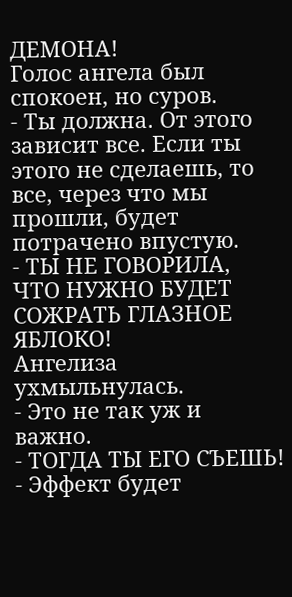ДЕМОНА!
Голос ангела был спокоен, но суров.
- Ты должна. От этого зависит все. Если ты этого не сделаешь, то все, через что мы прошли, будет потрачено впустую.
- ТЫ НЕ ГОВОРИЛА, ЧТО НУЖНО БУДЕТ СОЖРАТЬ ГЛАЗНОЕ ЯБЛОКО!
Ангелиза ухмыльнулась.
- Это не так уж и важно.
- ТОГДА ТЫ ЕГО СЪЕШЬ!
- Эффект будет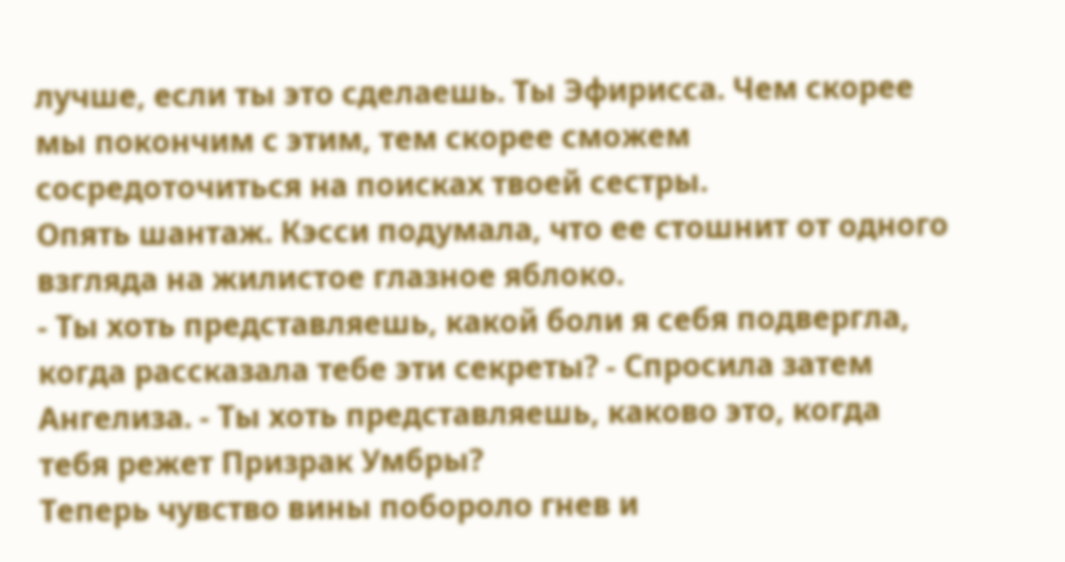лучше, если ты это сделаешь. Ты Эфирисса. Чем скорее мы покончим с этим, тем скорее сможем сосредоточиться на поисках твоей сестры.
Опять шантаж. Кэсси подумала, что ее стошнит от одного взгляда на жилистое глазное яблоко.
- Ты хоть представляешь, какой боли я себя подвергла, когда рассказала тебе эти секреты? - Спросила затем Ангелиза. - Ты хоть представляешь, каково это, когда тебя режет Призрак Умбры?
Теперь чувство вины побороло гнев и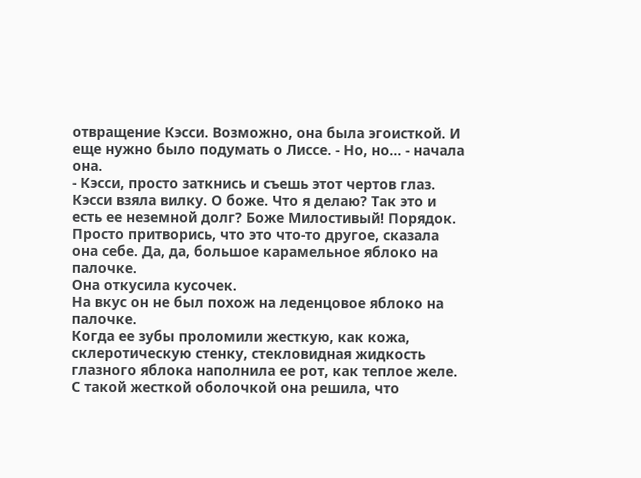отвращение Кэсси. Возможно, она была эгоисткой. И еще нужно было подумать о Лиссе. - Но, но... - начала она.
- Кэсси, просто заткнись и съешь этот чертов глаз.
Кэсси взяла вилку. О боже. Что я делаю? Так это и есть ее неземной долг? Боже Милостивый! Порядок. Просто притворись, что это что-то другое, сказала она себе. Да, да, большое карамельное яблоко на палочке.
Она откусила кусочек.
На вкус он не был похож на леденцовое яблоко на палочке.
Когда ее зубы проломили жесткую, как кожа, склеротическую стенку, стекловидная жидкость глазного яблока наполнила ее рот, как теплое желе. С такой жесткой оболочкой она решила, что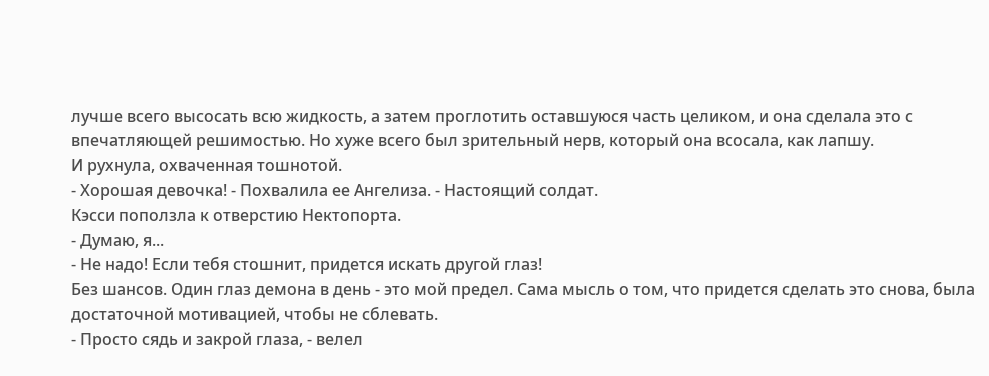лучше всего высосать всю жидкость, а затем проглотить оставшуюся часть целиком, и она сделала это с впечатляющей решимостью. Но хуже всего был зрительный нерв, который она всосала, как лапшу.
И рухнула, охваченная тошнотой.
- Хорошая девочка! - Похвалила ее Ангелиза. - Настоящий солдат.
Кэсси поползла к отверстию Нектопорта.
- Думаю, я...
- Не надо! Если тебя стошнит, придется искать другой глаз!
Без шансов. Один глаз демона в день - это мой предел. Сама мысль о том, что придется сделать это снова, была достаточной мотивацией, чтобы не сблевать.
- Просто сядь и закрой глаза, - велел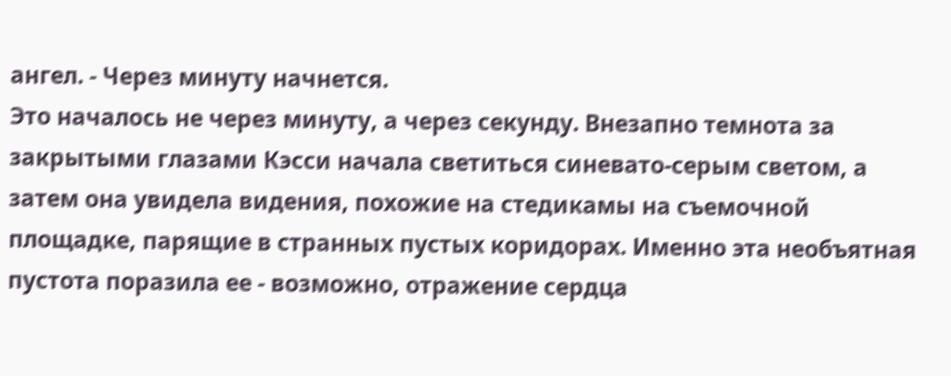ангел. - Через минуту начнется.
Это началось не через минуту, а через секунду. Внезапно темнота за закрытыми глазами Кэсси начала светиться синевато-серым светом, а затем она увидела видения, похожие на стедикамы на съемочной площадке, парящие в странных пустых коридорах. Именно эта необъятная пустота поразила ее - возможно, отражение сердца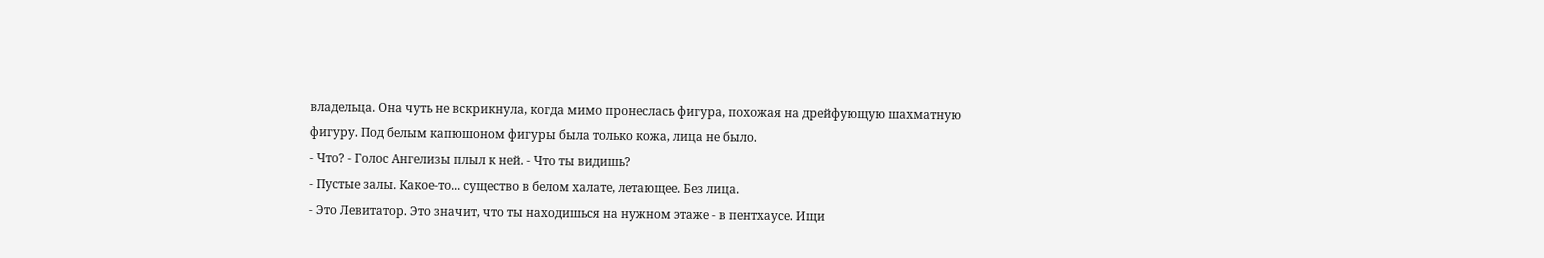владельца. Она чуть не вскрикнула, когда мимо пронеслась фигура, похожая на дрейфующую шахматную фигуру. Под белым капюшоном фигуры была только кожа, лица не было.
- Что? - Голос Ангелизы плыл к ней. - Что ты видишь?
- Пустые залы. Какое-то... существо в белом халате, летающее. Без лица.
- Это Левитатор. Это значит, что ты находишься на нужном этаже - в пентхаусе. Ищи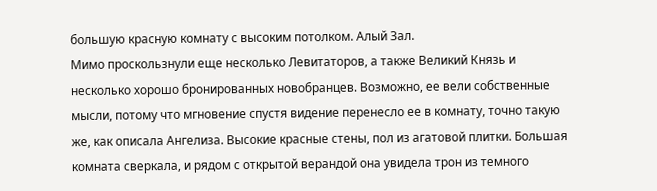большую красную комнату с высоким потолком. Алый Зал.
Мимо проскользнули еще несколько Левитаторов, а также Великий Князь и несколько хорошо бронированных новобранцев. Возможно, ее вели собственные мысли, потому что мгновение спустя видение перенесло ее в комнату, точно такую же, как описала Ангелиза. Высокие красные стены, пол из агатовой плитки. Большая комната сверкала, и рядом с открытой верандой она увидела трон из темного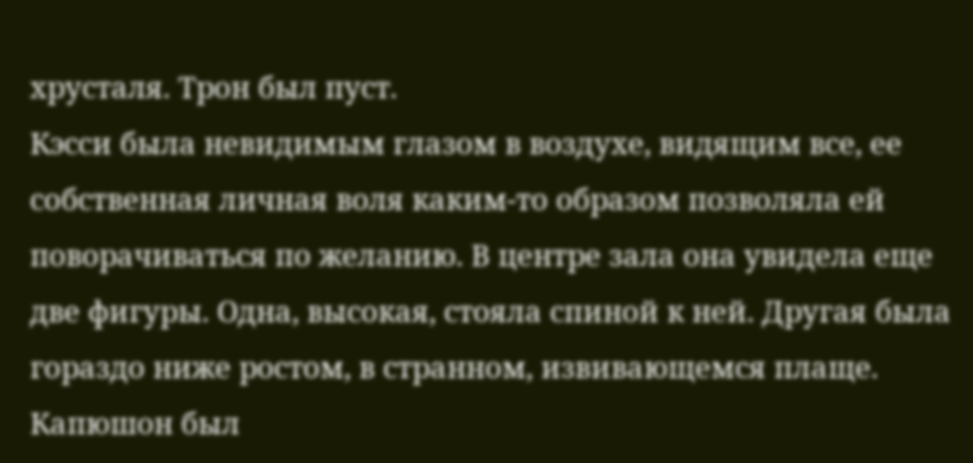хрусталя. Трон был пуст.
Кэсси была невидимым глазом в воздухе, видящим все, ее собственная личная воля каким-то образом позволяла ей поворачиваться по желанию. В центре зала она увидела еще две фигуры. Одна, высокая, стояла спиной к ней. Другая была гораздо ниже ростом, в странном, извивающемся плаще. Капюшон был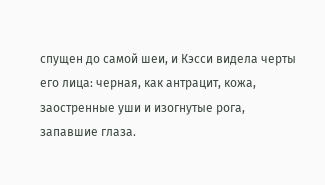спущен до самой шеи, и Кэсси видела черты его лица: черная, как антрацит, кожа, заостренные уши и изогнутые рога, запавшие глаза.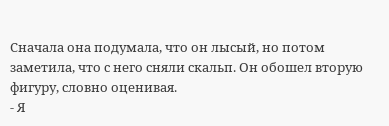Сначала она подумала, что он лысый, но потом заметила, что с него сняли скальп. Он обошел вторую фигуру, словно оценивая.
- Я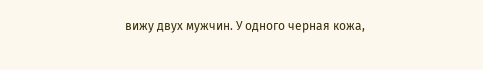вижу двух мужчин. У одного черная кожа,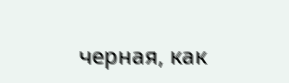черная, как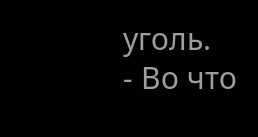уголь.
- Во что